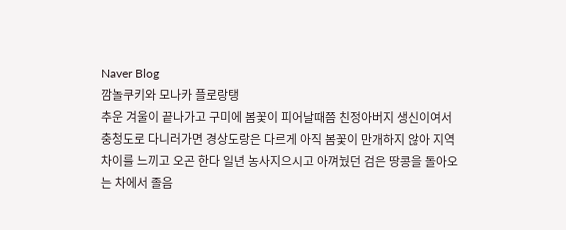Naver Blog
깜놀쿠키와 모나카 플로랑탱
추운 겨울이 끝나가고 구미에 봄꽃이 피어날때쯤 친정아버지 생신이여서 충청도로 다니러가면 경상도랑은 다르게 아직 봄꽃이 만개하지 않아 지역차이를 느끼고 오곤 한다 일년 농사지으시고 아껴눴던 검은 땅콩을 돌아오는 차에서 졸음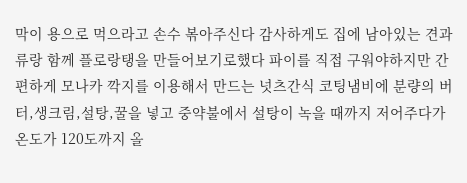막이 용으로 먹으라고 손수 볶아주신다 감사하게도 집에 남아있는 견과류랑 함께 플로랑탱을 만들어보기로했다 파이를 직접 구워야하지만 간편하게 모나카 깍지를 이용해서 만드는 넛츠간식 코팅냄비에 분량의 버터,생크림,설탕,꿀을 넣고 중약불에서 설탕이 녹을 때까지 저어주다가 온도가 120도까지 올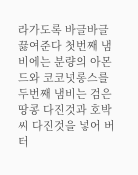라가도록 바글바글 끓여준다 첫번째 냄비에는 분량의 아몬드와 코코넛롱스를 두번째 냄비는 검은땅콩 다진것과 호박씨 다진것을 넣어 버터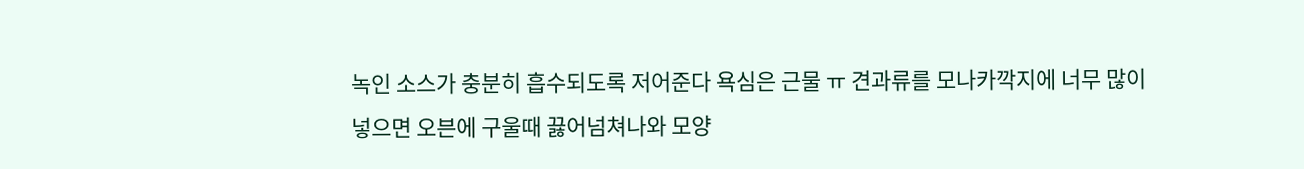녹인 소스가 충분히 흡수되도록 저어준다 욕심은 근물 ㅠ 견과류를 모나카깍지에 너무 많이 넣으면 오븐에 구울때 끓어넘쳐나와 모양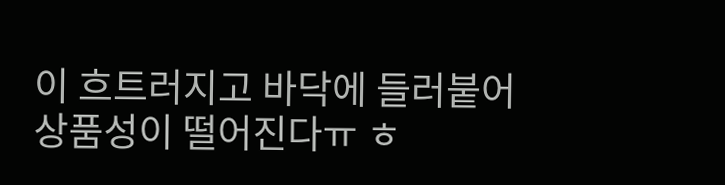이 흐트러지고 바닥에 들러붙어 상품성이 떨어진다ㅠ ㅎ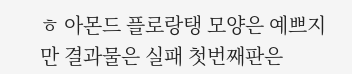ㅎ 아몬드 플로랑탱 모양은 예쁘지만 결과물은 실패 첫번째판은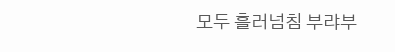모두 흘러넘침 부랴부